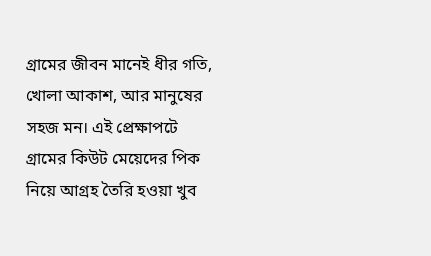গ্রামের জীবন মানেই ধীর গতি, খোলা আকাশ, আর মানুষের সহজ মন। এই প্রেক্ষাপটে গ্রামের কিউট মেয়েদের পিক নিয়ে আগ্রহ তৈরি হওয়া খুব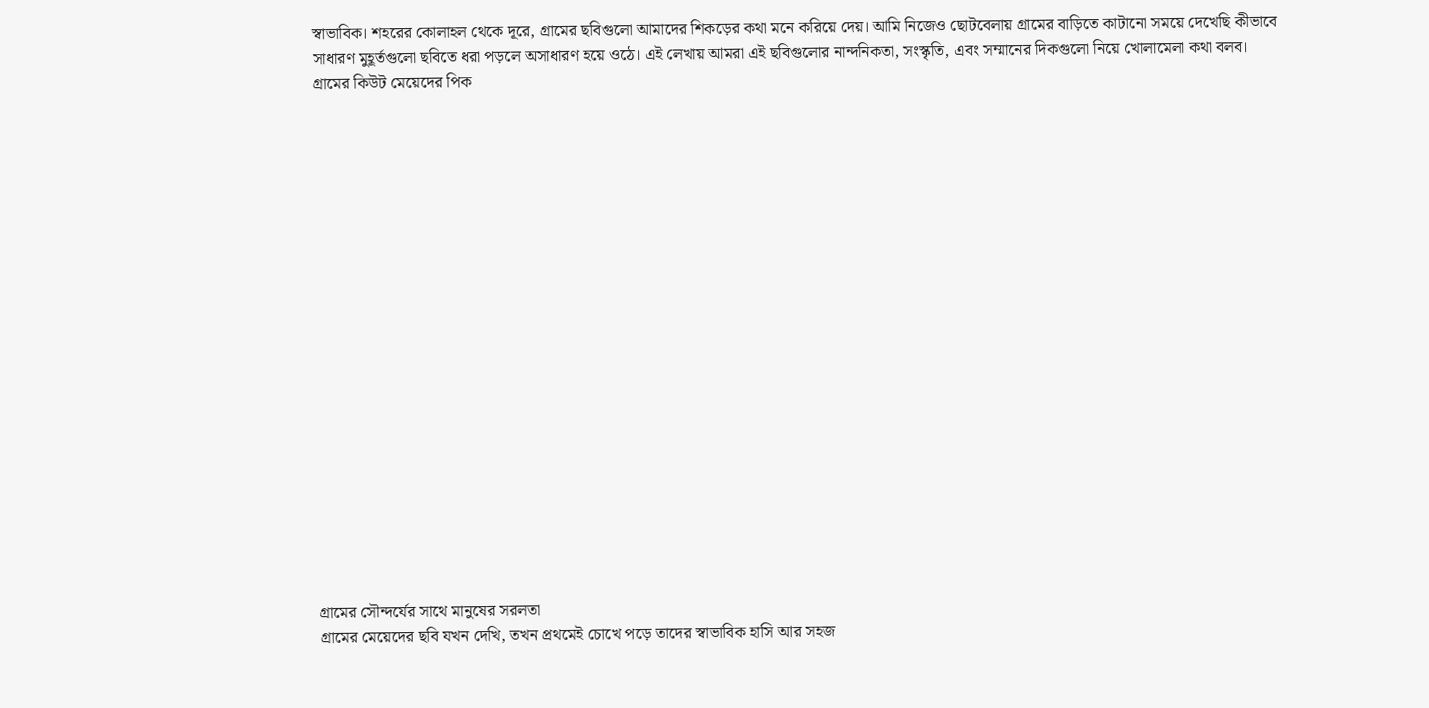স্বাভাবিক। শহরের কোলাহল থেকে দূরে, গ্রামের ছবিগুলো আমাদের শিকড়ের কথা মনে করিয়ে দেয়। আমি নিজেও ছোটবেলায় গ্রামের বাড়িতে কাটানো সময়ে দেখেছি কীভাবে সাধারণ মুহূর্তগুলো ছবিতে ধরা পড়লে অসাধারণ হয়ে ওঠে। এই লেখায় আমরা এই ছবিগুলোর নান্দনিকতা, সংস্কৃতি, এবং সম্মানের দিকগুলো নিয়ে খোলামেলা কথা বলব।
গ্রামের কিউট মেয়েদের পিক




















গ্রামের সৌন্দর্যের সাথে মানুষের সরলতা
গ্রামের মেয়েদের ছবি যখন দেখি, তখন প্রথমেই চোখে পড়ে তাদের স্বাভাবিক হাসি আর সহজ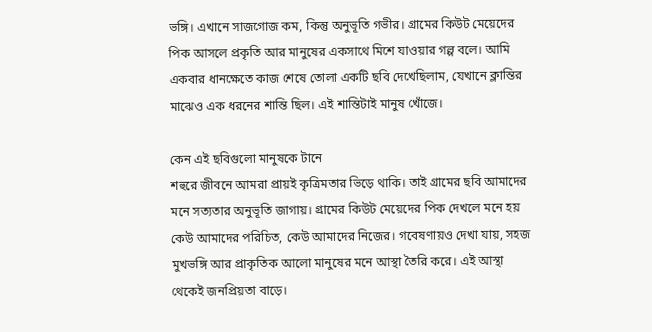ভঙ্গি। এখানে সাজগোজ কম, কিন্তু অনুভূতি গভীর। গ্রামের কিউট মেয়েদের পিক আসলে প্রকৃতি আর মানুষের একসাথে মিশে যাওয়ার গল্প বলে। আমি একবার ধানক্ষেতে কাজ শেষে তোলা একটি ছবি দেখেছিলাম, যেখানে ক্লান্তির মাঝেও এক ধরনের শান্তি ছিল। এই শান্তিটাই মানুষ খোঁজে।

কেন এই ছবিগুলো মানুষকে টানে
শহুরে জীবনে আমরা প্রায়ই কৃত্রিমতার ভিড়ে থাকি। তাই গ্রামের ছবি আমাদের মনে সত্যতার অনুভূতি জাগায়। গ্রামের কিউট মেয়েদের পিক দেখলে মনে হয় কেউ আমাদের পরিচিত, কেউ আমাদের নিজের। গবেষণায়ও দেখা যায়, সহজ মুখভঙ্গি আর প্রাকৃতিক আলো মানুষের মনে আস্থা তৈরি করে। এই আস্থা থেকেই জনপ্রিয়তা বাড়ে।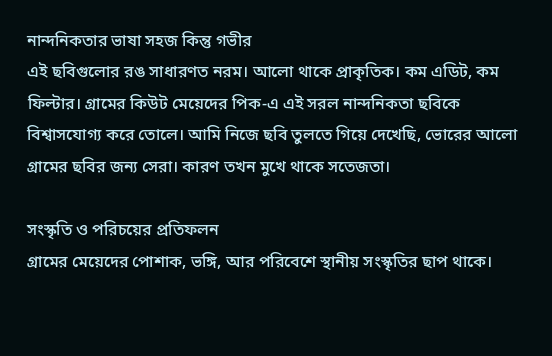নান্দনিকতার ভাষা সহজ কিন্তু গভীর
এই ছবিগুলোর রঙ সাধারণত নরম। আলো থাকে প্রাকৃতিক। কম এডিট, কম ফিল্টার। গ্রামের কিউট মেয়েদের পিক-এ এই সরল নান্দনিকতা ছবিকে বিশ্বাসযোগ্য করে তোলে। আমি নিজে ছবি তুলতে গিয়ে দেখেছি, ভোরের আলো গ্রামের ছবির জন্য সেরা। কারণ তখন মুখে থাকে সতেজতা।

সংস্কৃতি ও পরিচয়ের প্রতিফলন
গ্রামের মেয়েদের পোশাক, ভঙ্গি, আর পরিবেশে স্থানীয় সংস্কৃতির ছাপ থাকে।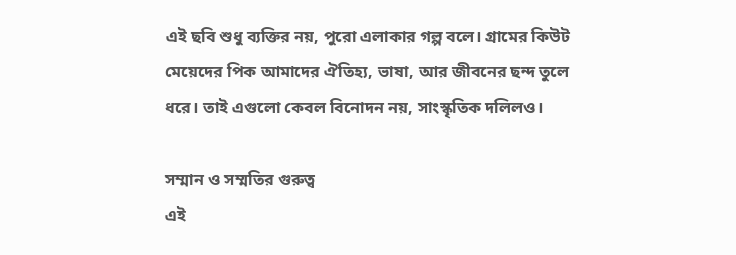এই ছবি শুধু ব্যক্তির নয়, পুরো এলাকার গল্প বলে। গ্রামের কিউট মেয়েদের পিক আমাদের ঐতিহ্য, ভাষা, আর জীবনের ছন্দ তুলে ধরে। তাই এগুলো কেবল বিনোদন নয়, সাংস্কৃতিক দলিলও।

সম্মান ও সম্মতির গুরুত্ব
এই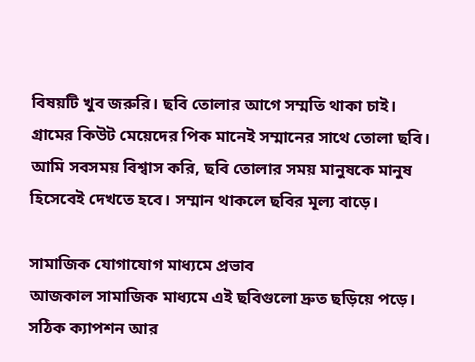বিষয়টি খুব জরুরি। ছবি তোলার আগে সম্মতি থাকা চাই। গ্রামের কিউট মেয়েদের পিক মানেই সম্মানের সাথে তোলা ছবি। আমি সবসময় বিশ্বাস করি, ছবি তোলার সময় মানুষকে মানুষ হিসেবেই দেখতে হবে। সম্মান থাকলে ছবির মূল্য বাড়ে।

সামাজিক যোগাযোগ মাধ্যমে প্রভাব
আজকাল সামাজিক মাধ্যমে এই ছবিগুলো দ্রুত ছড়িয়ে পড়ে। সঠিক ক্যাপশন আর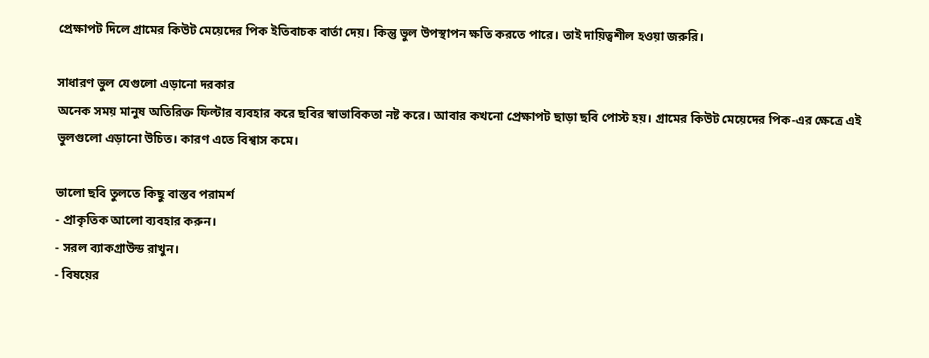প্রেক্ষাপট দিলে গ্রামের কিউট মেয়েদের পিক ইতিবাচক বার্তা দেয়। কিন্তু ভুল উপস্থাপন ক্ষতি করতে পারে। তাই দায়িত্বশীল হওয়া জরুরি।

সাধারণ ভুল যেগুলো এড়ানো দরকার
অনেক সময় মানুষ অতিরিক্ত ফিল্টার ব্যবহার করে ছবির স্বাভাবিকতা নষ্ট করে। আবার কখনো প্রেক্ষাপট ছাড়া ছবি পোস্ট হয়। গ্রামের কিউট মেয়েদের পিক-এর ক্ষেত্রে এই ভুলগুলো এড়ানো উচিত। কারণ এতে বিশ্বাস কমে।

ভালো ছবি তুলতে কিছু বাস্তব পরামর্শ
- প্রাকৃতিক আলো ব্যবহার করুন।
- সরল ব্যাকগ্রাউন্ড রাখুন।
- বিষয়ের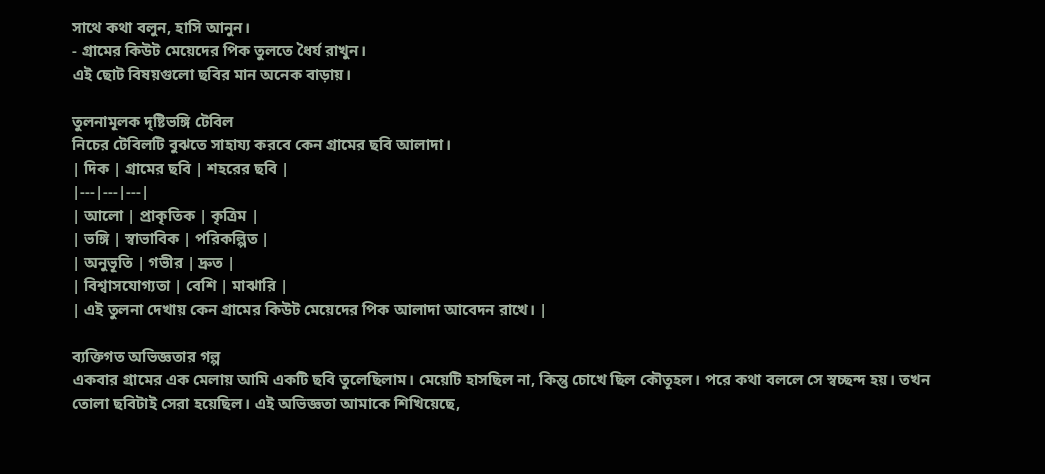সাথে কথা বলুন, হাসি আনুন।
- গ্রামের কিউট মেয়েদের পিক তুলতে ধৈর্য রাখুন।
এই ছোট বিষয়গুলো ছবির মান অনেক বাড়ায়।

তুলনামূলক দৃষ্টিভঙ্গি টেবিল
নিচের টেবিলটি বুঝতে সাহায্য করবে কেন গ্রামের ছবি আলাদা।
| দিক | গ্রামের ছবি | শহরের ছবি |
|---|---|---|
| আলো | প্রাকৃতিক | কৃত্রিম |
| ভঙ্গি | স্বাভাবিক | পরিকল্পিত |
| অনুভূতি | গভীর | দ্রুত |
| বিশ্বাসযোগ্যতা | বেশি | মাঝারি |
| এই তুলনা দেখায় কেন গ্রামের কিউট মেয়েদের পিক আলাদা আবেদন রাখে। |

ব্যক্তিগত অভিজ্ঞতার গল্প
একবার গ্রামের এক মেলায় আমি একটি ছবি তুলেছিলাম। মেয়েটি হাসছিল না, কিন্তু চোখে ছিল কৌতূহল। পরে কথা বললে সে স্বচ্ছন্দ হয়। তখন তোলা ছবিটাই সেরা হয়েছিল। এই অভিজ্ঞতা আমাকে শিখিয়েছে,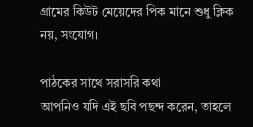গ্রামের কিউট মেয়েদের পিক মানে শুধু ক্লিক নয়, সংযোগ।

পাঠকের সাথে সরাসরি কথা
আপনিও যদি এই ছবি পছন্দ করেন, তাহলে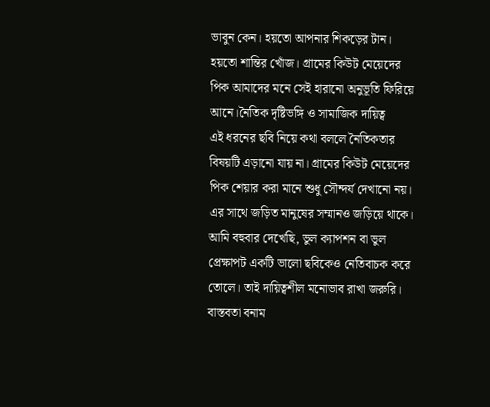ভাবুন কেন। হয়তো আপনার শিকড়ের টান। হয়তো শান্তির খোঁজ। গ্রামের কিউট মেয়েদের পিক আমাদের মনে সেই হারানো অনুভূতি ফিরিয়ে আনে।নৈতিক দৃষ্টিভঙ্গি ও সামাজিক দায়িত্ব
এই ধরনের ছবি নিয়ে কথা বললে নৈতিকতার বিষয়টি এড়ানো যায় না। গ্রামের কিউট মেয়েদের পিক শেয়ার করা মানে শুধু সৌন্দর্য দেখানো নয়। এর সাথে জড়িত মানুষের সম্মানও জড়িয়ে থাকে। আমি বহুবার দেখেছি, ভুল ক্যাপশন বা ভুল প্রেক্ষাপট একটি ভালো ছবিকেও নেতিবাচক করে তোলে। তাই দায়িত্বশীল মনোভাব রাখা জরুরি।
বাস্তবতা বনাম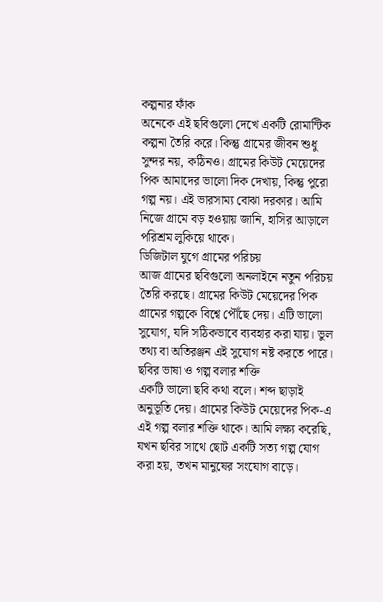কল্পনার ফাঁক
অনেকে এই ছবিগুলো দেখে একটি রোমান্টিক কল্পনা তৈরি করে। কিন্তু গ্রামের জীবন শুধু সুন্দর নয়, কঠিনও। গ্রামের কিউট মেয়েদের পিক আমাদের ভালো দিক দেখায়, কিন্তু পুরো গল্প নয়। এই ভারসাম্য বোঝা দরকার। আমি নিজে গ্রামে বড় হওয়ায় জানি, হাসির আড়ালে পরিশ্রম লুকিয়ে থাকে।
ডিজিটাল যুগে গ্রামের পরিচয়
আজ গ্রামের ছবিগুলো অনলাইনে নতুন পরিচয় তৈরি করছে। গ্রামের কিউট মেয়েদের পিক গ্রামের গল্পকে বিশ্বে পৌঁছে দেয়। এটি ভালো সুযোগ, যদি সঠিকভাবে ব্যবহার করা যায়। ভুল তথ্য বা অতিরঞ্জন এই সুযোগ নষ্ট করতে পারে।
ছবির ভাষা ও গল্প বলার শক্তি
একটি ভালো ছবি কথা বলে। শব্দ ছাড়াই অনুভূতি দেয়। গ্রামের কিউট মেয়েদের পিক-এ এই গল্প বলার শক্তি থাকে। আমি লক্ষ্য করেছি, যখন ছবির সাথে ছোট একটি সত্য গল্প যোগ করা হয়, তখন মানুষের সংযোগ বাড়ে।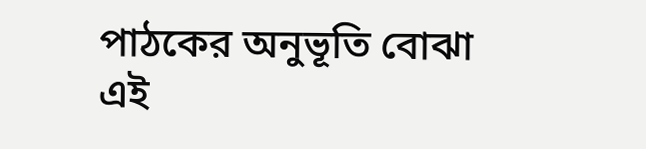পাঠকের অনুভূতি বোঝা
এই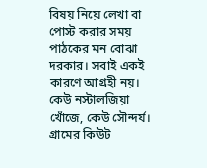বিষয় নিয়ে লেখা বা পোস্ট করার সময় পাঠকের মন বোঝা দরকার। সবাই একই কারণে আগ্রহী নয়। কেউ নস্টালজিয়া খোঁজে, কেউ সৌন্দর্য। গ্রামের কিউট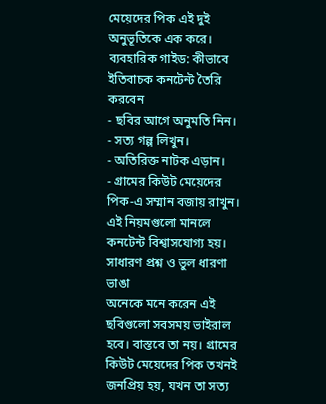মেয়েদের পিক এই দুই অনুভূতিকে এক করে।
ব্যবহারিক গাইড: কীভাবে ইতিবাচক কনটেন্ট তৈরি করবেন
- ছবির আগে অনুমতি নিন।
- সত্য গল্প লিখুন।
- অতিরিক্ত নাটক এড়ান।
- গ্রামের কিউট মেয়েদের পিক-এ সম্মান বজায় রাখুন।
এই নিয়মগুলো মানলে কনটেন্ট বিশ্বাসযোগ্য হয়।
সাধারণ প্রশ্ন ও ভুল ধারণা ভাঙা
অনেকে মনে করেন এই ছবিগুলো সবসময় ভাইরাল হবে। বাস্তবে তা নয়। গ্রামের কিউট মেয়েদের পিক তখনই জনপ্রিয় হয়, যখন তা সত্য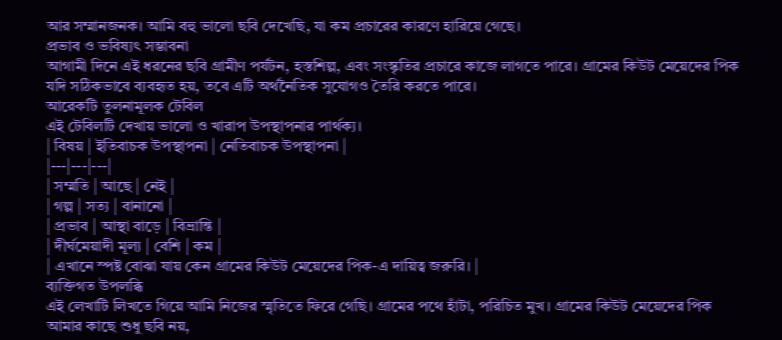আর সম্মানজনক। আমি বহু ভালো ছবি দেখেছি, যা কম প্রচারের কারণে হারিয়ে গেছে।
প্রভাব ও ভবিষ্যৎ সম্ভাবনা
আগামী দিনে এই ধরনের ছবি গ্রামীণ পর্যটন, হস্তশিল্প, এবং সংস্কৃতির প্রচারে কাজে লাগতে পারে। গ্রামের কিউট মেয়েদের পিক যদি সঠিকভাবে ব্যবহৃত হয়, তবে এটি অর্থনৈতিক সুযোগও তৈরি করতে পারে।
আরেকটি তুলনামূলক টেবিল
এই টেবিলটি দেখায় ভালো ও খারাপ উপস্থাপনার পার্থক্য।
| বিষয় | ইতিবাচক উপস্থাপনা | নেতিবাচক উপস্থাপনা |
|---|---|---|
| সম্মতি | আছে | নেই |
| গল্প | সত্য | বানানো |
| প্রভাব | আস্থা বাড়ে | বিভ্রান্তি |
| দীর্ঘমেয়াদী মূল্য | বেশি | কম |
| এখানে স্পষ্ট বোঝা যায় কেন গ্রামের কিউট মেয়েদের পিক-এ দায়িত্ব জরুরি। |
ব্যক্তিগত উপলব্ধি
এই লেখাটি লিখতে গিয়ে আমি নিজের স্মৃতিতে ফিরে গেছি। গ্রামের পথে হাঁটা, পরিচিত মুখ। গ্রামের কিউট মেয়েদের পিক আমার কাছে শুধু ছবি নয়,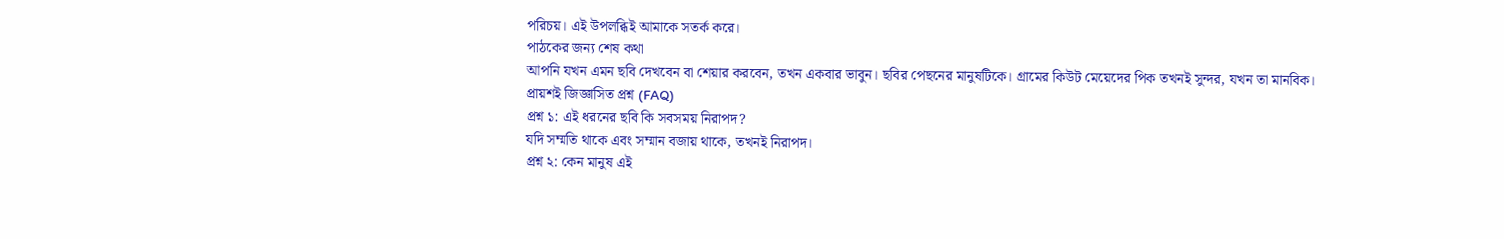পরিচয়। এই উপলব্ধিই আমাকে সতর্ক করে।
পাঠকের জন্য শেষ কথা
আপনি যখন এমন ছবি দেখবেন বা শেয়ার করবেন, তখন একবার ভাবুন। ছবির পেছনের মানুষটিকে। গ্রামের কিউট মেয়েদের পিক তখনই সুন্দর, যখন তা মানবিক।
প্রায়শই জিজ্ঞাসিত প্রশ্ন (FAQ)
প্রশ্ন ১: এই ধরনের ছবি কি সবসময় নিরাপদ?
যদি সম্মতি থাকে এবং সম্মান বজায় থাকে, তখনই নিরাপদ।
প্রশ্ন ২: কেন মানুষ এই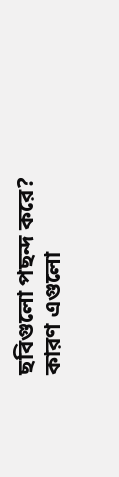ছবিগুলো পছন্দ করে?
কারণ এগুলো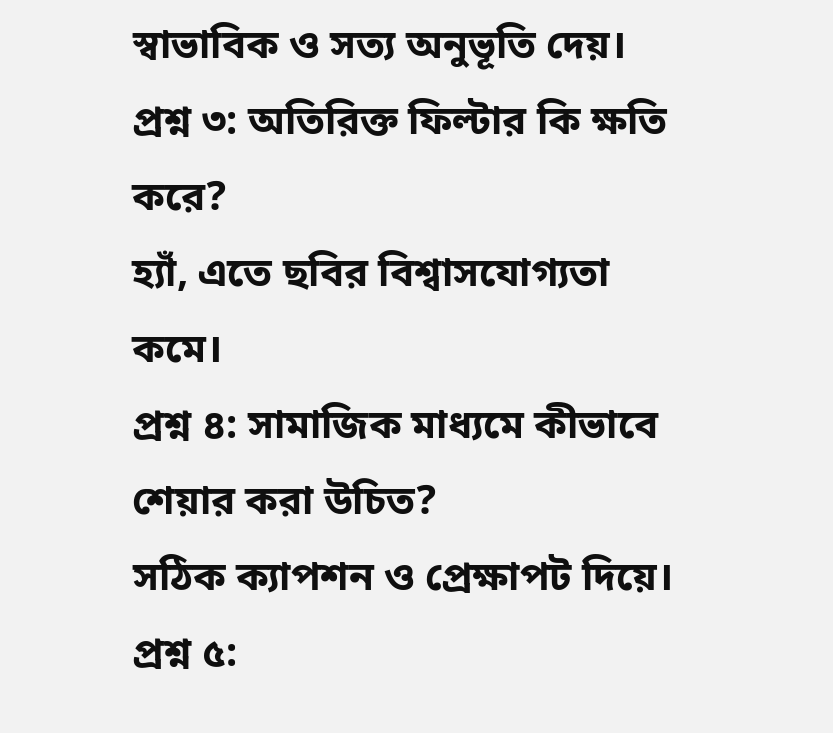স্বাভাবিক ও সত্য অনুভূতি দেয়।
প্রশ্ন ৩: অতিরিক্ত ফিল্টার কি ক্ষতি করে?
হ্যাঁ, এতে ছবির বিশ্বাসযোগ্যতা কমে।
প্রশ্ন ৪: সামাজিক মাধ্যমে কীভাবে শেয়ার করা উচিত?
সঠিক ক্যাপশন ও প্রেক্ষাপট দিয়ে।
প্রশ্ন ৫: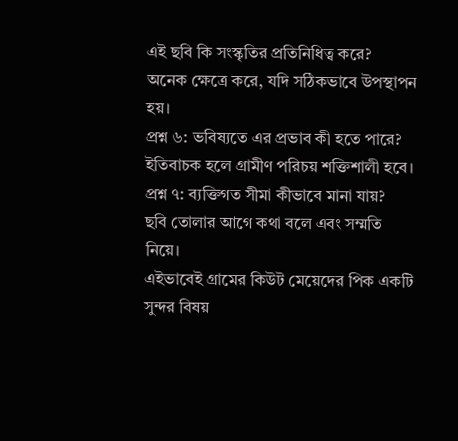এই ছবি কি সংস্কৃতির প্রতিনিধিত্ব করে?
অনেক ক্ষেত্রে করে, যদি সঠিকভাবে উপস্থাপন হয়।
প্রশ্ন ৬: ভবিষ্যতে এর প্রভাব কী হতে পারে?
ইতিবাচক হলে গ্রামীণ পরিচয় শক্তিশালী হবে।
প্রশ্ন ৭: ব্যক্তিগত সীমা কীভাবে মানা যায়?
ছবি তোলার আগে কথা বলে এবং সম্মতি নিয়ে।
এইভাবেই গ্রামের কিউট মেয়েদের পিক একটি সুন্দর বিষয়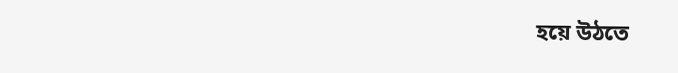হয়ে উঠতে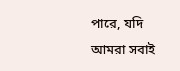পারে, যদি আমরা সবাই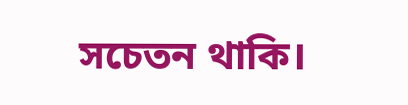সচেতন থাকি।